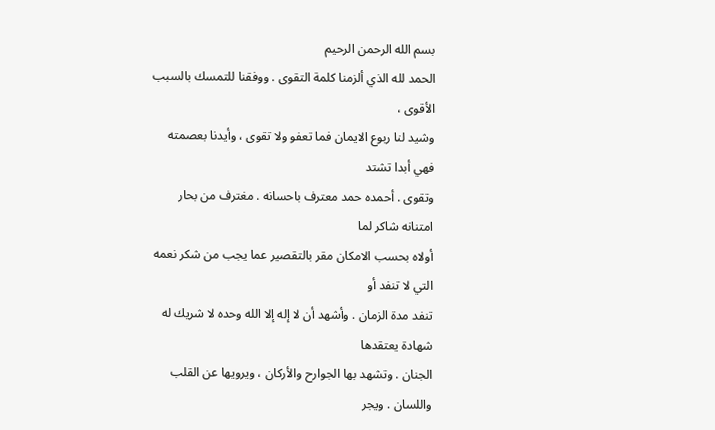بسم الله الرحمن الرحيم
الحمد لله الذي ألزمنا كلمة التقوى . ووفقنا للتمسك بالسبب الأقوى ،
وشيد لنا ربوع الايمان فما تعفو ولا تقوى ، وأيدنا بعصمته فهي أبدا تشتد
وتقوى . أحمده حمد معترف باحسانه . مغترف من بحار امتنانه شاكر لما
أولاه بحسب الامكان مقر بالتقصير عما يجب من شكر نعمه التي لا تنفد أو
تنفد مدة الزمان . وأشهد أن لا إله إلا الله وحده لا شريك له شهادة يعتقدها
الجنان . وتشهد بها الجوارح والأركان ، ويرويها عن القلب واللسان . ويجر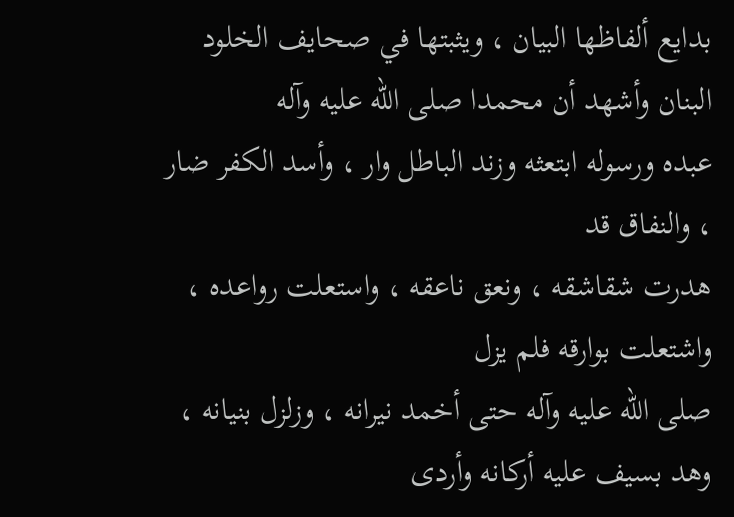بدايع ألفاظها البيان ، ويثبتها في صحايف الخلود البنان وأشهد أن محمدا صلى الله عليه وآله
عبده ورسوله ابتعثه وزند الباطل وار ، وأسد الكفر ضار ، والنفاق قد
هدرت شقاشقه ، ونعق ناعقه ، واستعلت رواعده ، واشتعلت بوارقه فلم يزل
صلى الله عليه وآله حتى أخمد نيرانه ، وزلزل بنيانه ، وهد بسيف عليه أركانه وأردى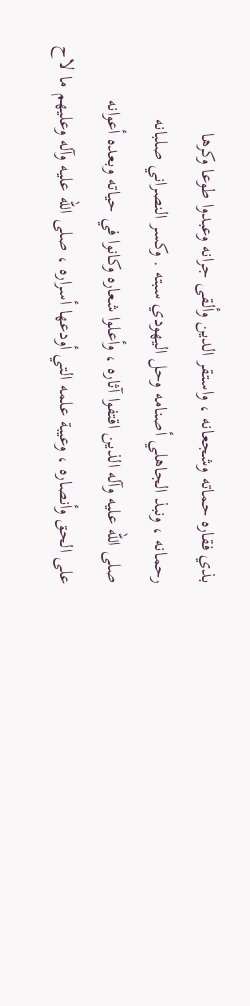بذي فقاره حماته وشجعانه ، واستقر الدين وألقى جرانه وعبدوا طوعا وكرها
رحمانه ، ونبذ الجاهلي أصنامه وحل اليهودي سبته . وكسر النصراني صلبانه
صلى الله عليه وآله الذين اقتفوا آثاره ، وأعلوا شعاره وكانوا في حياته وبعده أعوانه
على الحق وأنصاره ، وعيبة علمه التي أودعها أسراره ، صلى الله عليه وآله وعليهم ما لاح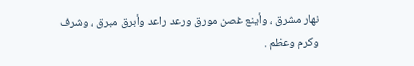نهار مشرق ، وأينع غصن مورق ورعد راعد وأبرق مبرق ، وشرف
وكرم وعظم .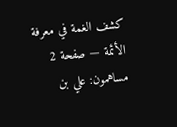كشف الغمة في معرفة الأئمة — صفحة 2
مساهمون: علي بن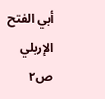أبي الفتح الإربلي
ص٢